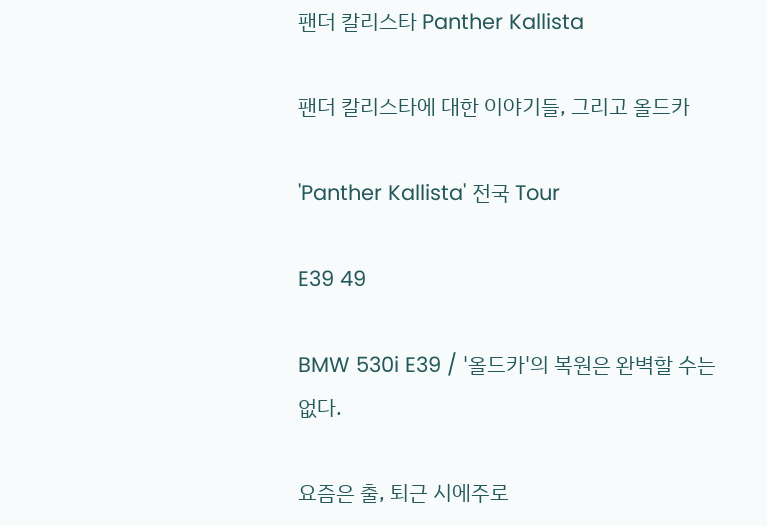팬더 칼리스타 Panther Kallista

팬더 칼리스타에 대한 이야기들, 그리고 올드카

'Panther Kallista' 전국 Tour

E39 49

BMW 530i E39 / '올드카'의 복원은 완벽할 수는 없다.

요즘은 출, 퇴근 시에주로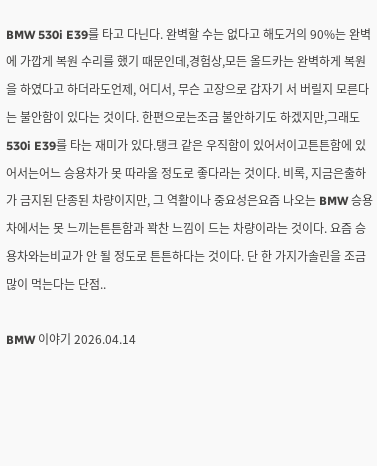BMW 530i E39를 타고 다닌다. 완벽할 수는 없다고 해도거의 90%는 완벽에 가깝게 복원 수리를 했기 때문인데,경험상,모든 올드카는 완벽하게 복원을 하였다고 하더라도언제, 어디서, 무슨 고장으로 갑자기 서 버릴지 모른다는 불안함이 있다는 것이다. 한편으로는조금 불안하기도 하겠지만,그래도 530i E39를 타는 재미가 있다.탱크 같은 우직함이 있어서이고튼튼함에 있어서는어느 승용차가 못 따라올 정도로 좋다라는 것이다. 비록, 지금은출하가 금지된 단종된 차량이지만, 그 역활이나 중요성은요즘 나오는 BMW 승용차에서는 못 느끼는튼튼함과 꽉찬 느낌이 드는 차량이라는 것이다. 요즘 승용차와는비교가 안 될 정도로 튼튼하다는 것이다. 단 한 가지가솔린을 조금 많이 먹는다는 단점..

BMW 이야기 2026.04.14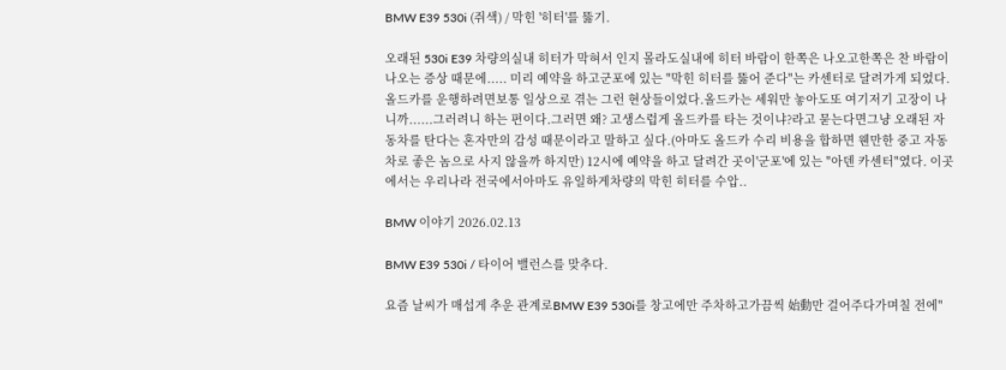BMW E39 530i (쥐색) / 막힌 '히터'를 뚫기.

오래된 530i E39 차량의실내 히터가 막혀서 인지 몰라도실내에 히터 바람이 한쪽은 나오고한쪽은 찬 바람이 나오는 증상 때문에..... 미리 예약을 하고군포에 있는 "막힌 히터를 뚫어 준다"는 카센터로 달려가게 되었다. 올드카를 운행하려면보통 일상으로 겪는 그런 현상들이었다.올드카는 세워만 놓아도또 여기저기 고장이 나니까......그러려니 하는 편이다.그러면 왜? 고생스럽게 올드카를 타는 것이냐?라고 묻는다면그냥 오래된 자동차를 탄다는 혼자만의 감성 때문이라고 말하고 싶다.(아마도 올드카 수리 비용을 합하면 웬만한 중고 자동차로 좋은 놈으로 사지 않을까 하지만) 12시에 예약을 하고 달려간 곳이'군포'에 있는 "아덴 카센터"였다. 이곳에서는 우리나라 전국에서아마도 유일하게차량의 막힌 히터를 수압..

BMW 이야기 2026.02.13

BMW E39 530i / 타이어 밸런스를 맞추다.

요즘 날씨가 매섭게 추운 관계로BMW E39 530i를 창고에만 주차하고가끔씩 始動만 걸어주다가며칠 전에"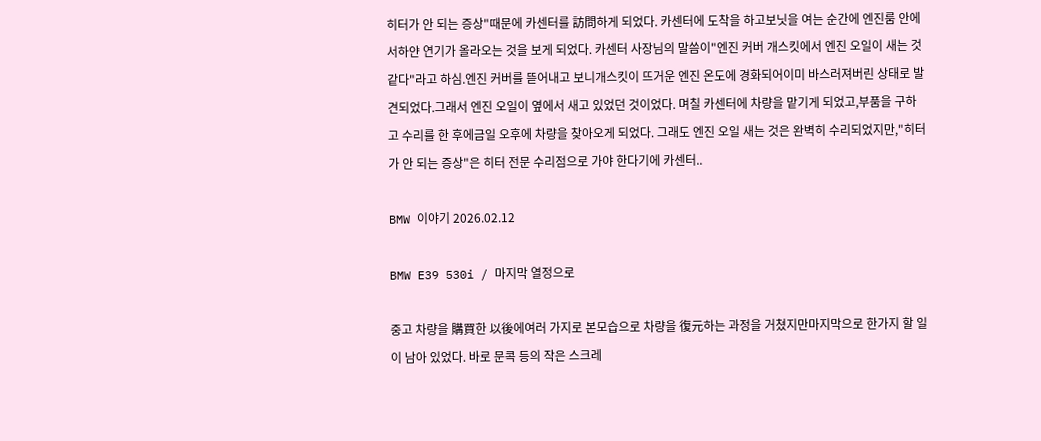히터가 안 되는 증상"때문에 카센터를 訪問하게 되었다. 카센터에 도착을 하고보닛을 여는 순간에 엔진룸 안에서하얀 연기가 올라오는 것을 보게 되었다. 카센터 사장님의 말씀이"엔진 커버 개스킷에서 엔진 오일이 새는 것 같다"라고 하심.엔진 커버를 뜯어내고 보니개스킷이 뜨거운 엔진 온도에 경화되어이미 바스러져버린 상태로 발견되었다.그래서 엔진 오일이 옆에서 새고 있었던 것이었다. 며칠 카센터에 차량을 맡기게 되었고,부품을 구하고 수리를 한 후에금일 오후에 차량을 찾아오게 되었다. 그래도 엔진 오일 새는 것은 완벽히 수리되었지만,"히터가 안 되는 증상"은 히터 전문 수리점으로 가야 한다기에 카센터..

BMW 이야기 2026.02.12

BMW E39 530i / 마지막 열정으로

중고 차량을 購買한 以後에여러 가지로 본모습으로 차량을 復元하는 과정을 거쳤지만마지막으로 한가지 할 일이 남아 있었다. 바로 문콕 등의 작은 스크레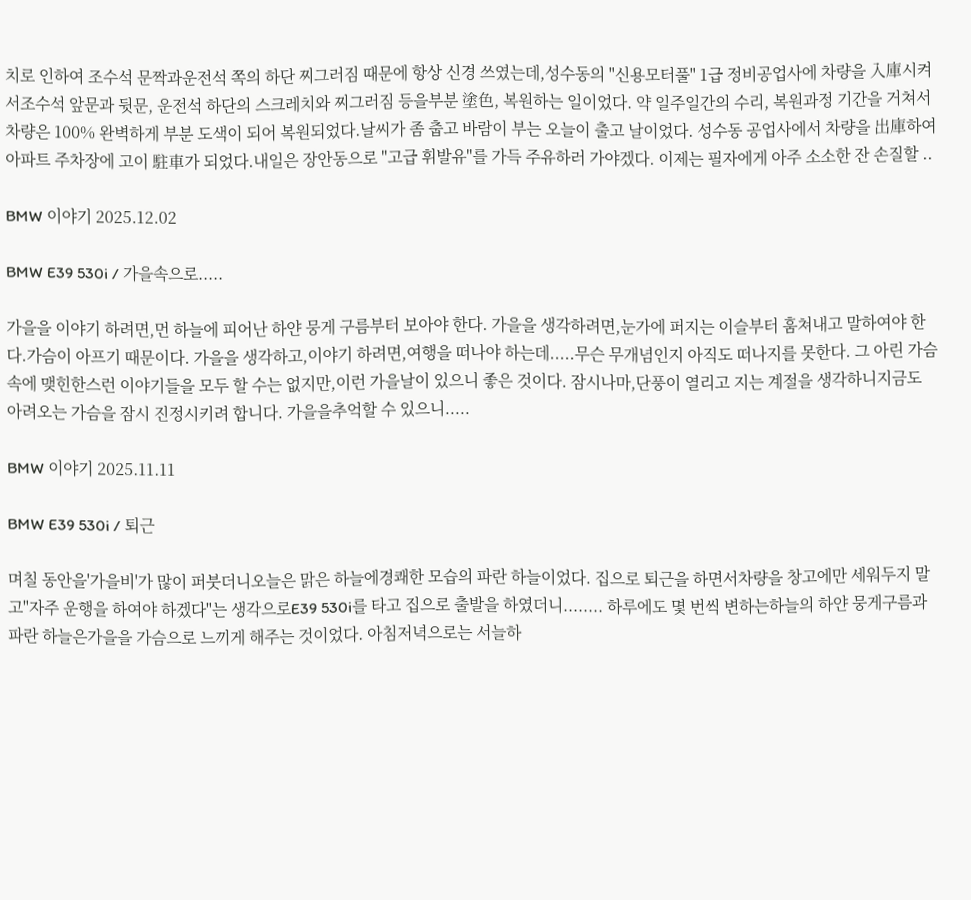치로 인하여 조수석 문짝과운전석 쪽의 하단 찌그러짐 때문에 항상 신경 쓰였는데,성수동의 "신용모터풀" 1급 정비공업사에 차량을 入庫시켜서조수석 앞문과 뒷문, 운전석 하단의 스크레치와 찌그러짐 등을부분 塗色, 복원하는 일이었다. 약 일주일간의 수리, 복원과정 기간을 거쳐서차량은 100% 완벽하게 부분 도색이 되어 복원되었다.날씨가 좀 춥고 바람이 부는 오늘이 출고 날이었다. 성수동 공업사에서 차량을 出庫하여 아파트 주차장에 고이 駐車가 되었다.내일은 장안동으로 "고급 휘발유"를 가득 주유하러 가야겠다. 이제는 필자에게 아주 소소한 잔 손질할 ..

BMW 이야기 2025.12.02

BMW E39 530i / 가을속으로.....

가을을 이야기 하려면,먼 하늘에 피어난 하얀 뭉게 구름부터 보아야 한다. 가을을 생각하려면,눈가에 퍼지는 이슬부터 훔쳐내고 말하여야 한다.가슴이 아프기 때문이다. 가을을 생각하고,이야기 하려면,여행을 떠나야 하는데.....무슨 무개념인지 아직도 떠나지를 못한다. 그 아린 가슴속에 맺힌한스런 이야기들을 모두 할 수는 없지만,이런 가을날이 있으니 좋은 것이다. 잠시나마,단풍이 열리고 지는 계절을 생각하니지금도 아려오는 가슴을 잠시 진정시키려 합니다. 가을을추억할 수 있으니.....

BMW 이야기 2025.11.11

BMW E39 530i / 퇴근

며칠 동안을'가을비'가 많이 퍼붓더니오늘은 맑은 하늘에경쾌한 모습의 파란 하늘이었다. 집으로 퇴근을 하면서차량을 창고에만 세워두지 말고"자주 운행을 하여야 하겠다"는 생각으로E39 530i를 타고 집으로 출발을 하였더니........ 하루에도 몇 번씩 변하는하늘의 하얀 뭉게구름과 파란 하늘은가을을 가슴으로 느끼게 해주는 것이었다. 아침저녁으로는 서늘하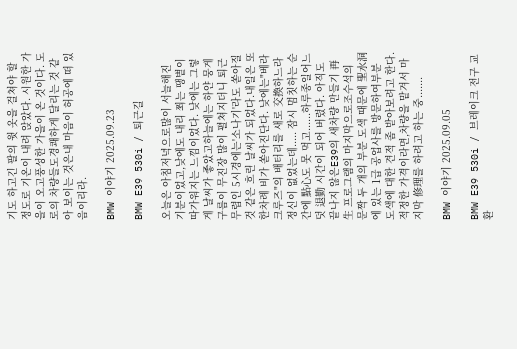기도 하고긴 팔의 윗 옷을 걸쳐야 할 정도로 기온이 내려 앉았다. 시원한 가을이 오고풍성한 가을이 온 것이다. 도로의 차량들도경쾌하게 달리는 것 같아 보이는 것은내 마음이 허공에 떠 있음이리라.

BMW 이야기 2025.09.23

BMW E39 530i / 퇴근길

오늘은 아침저녁으로많이 서늘해진 기분이었고,낮에도 내리 쬐는 땡볕이 따가워지는 느낌이었다. 낮에는 그렇게 날씨가 좋았고하늘에는 하얀 뭉게 구름이 무진장 많이 펼쳐지더니 퇴근 무렵인 5시경에는'소나기'라도 쏟아질 것 같은 흐린 날씨가 되었다.내일은 또 한차례 비가 쏟아진단다. 낮에는"베라크루즈"의 배터리를 새로 交換하느라정신이 없었는데..... 잠시 멈칫하는 순간에 點心도 못 먹고......하루종일어느덧 退勤 시간이 되어 버렸다. 아직도 끝나지 않은E39의 새차량 만들기 再生 프로그램의 마지막으로조수석의 문짝 두 개의 부분 도색 때문에 聖水洞에 있는 1급 공업사를 방문하여부분 도색에 대한 견적 좀 받아보려고 한다.적정한 가격이라면,차량을 맡겨서 마지막 修理를 하려고 하는 중.......

BMW 이야기 2025.09.05

BMW E39 530i / 브레이크 전구 교환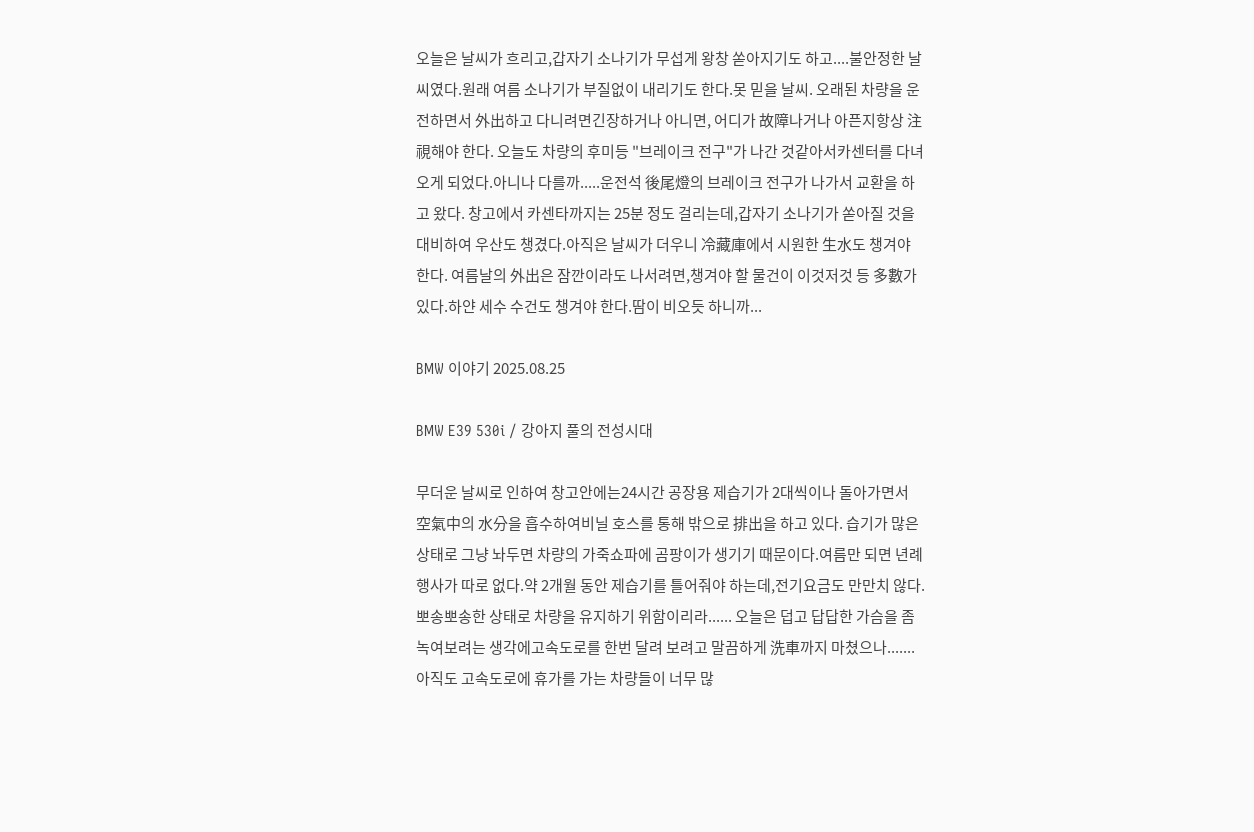오늘은 날씨가 흐리고,갑자기 소나기가 무섭게 왕창 쏟아지기도 하고....불안정한 날씨였다.원래 여름 소나기가 부질없이 내리기도 한다.못 믿을 날씨. 오래된 차량을 운전하면서 外出하고 다니려면긴장하거나 아니면, 어디가 故障나거나 아픈지항상 注視해야 한다. 오늘도 차량의 후미등 "브레이크 전구"가 나간 것같아서카센터를 다녀오게 되었다.아니나 다를까.....운전석 後尾燈의 브레이크 전구가 나가서 교환을 하고 왔다. 창고에서 카센타까지는 25분 정도 걸리는데,갑자기 소나기가 쏟아질 것을 대비하여 우산도 챙겼다.아직은 날씨가 더우니 冷藏庫에서 시원한 生水도 챙겨야 한다. 여름날의 外出은 잠깐이라도 나서려면,챙겨야 할 물건이 이것저것 등 多數가 있다.하얀 세수 수건도 챙겨야 한다.땀이 비오듯 하니까...

BMW 이야기 2025.08.25

BMW E39 530i / 강아지 풀의 전성시대

무더운 날씨로 인하여 창고안에는24시간 공장용 제습기가 2대씩이나 돌아가면서 空氣中의 水分을 흡수하여비닐 호스를 통해 밖으로 排出을 하고 있다. 습기가 많은 상태로 그냥 놔두면 차량의 가죽쇼파에 곰팡이가 생기기 때문이다.여름만 되면 년례행사가 따로 없다.약 2개월 동안 제습기를 틀어줘야 하는데,전기요금도 만만치 않다. 뽀송뽀송한 상태로 차량을 유지하기 위함이리라...... 오늘은 덥고 답답한 가슴을 좀 녹여보려는 생각에고속도로를 한번 달려 보려고 말끔하게 洗車까지 마쳤으나.......아직도 고속도로에 휴가를 가는 차량들이 너무 많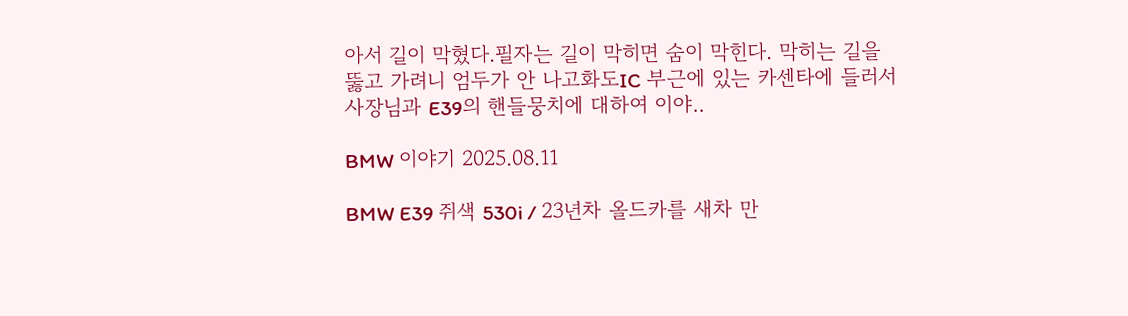아서 길이 막혔다.필자는 길이 막히면 숨이 막힌다. 막히는 길을 뚫고 가려니 엄두가 안 나고화도IC 부근에 있는 카센타에 들러서사장님과 E39의 핸들뭉치에 대하여 이야..

BMW 이야기 2025.08.11

BMW E39 쥐색 530i / 23년차 올드카를 새차 만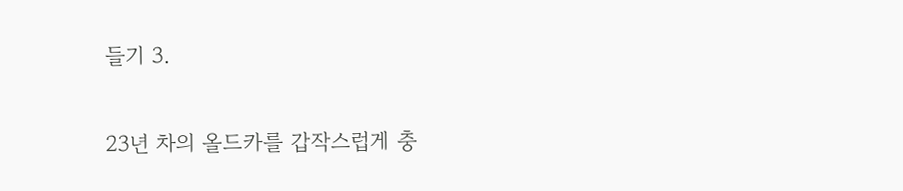들기 3.

23년 차의 올드카를 갑작스럽게 충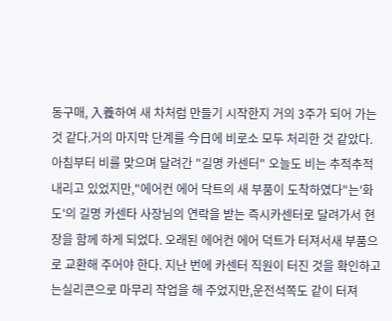동구매, 入養하여 새 차처럼 만들기 시작한지 거의 3주가 되어 가는 것 같다.거의 마지막 단계를 今日에 비로소 모두 처리한 것 같았다. 아침부터 비를 맞으며 달려간 "길명 카센터" 오늘도 비는 추적추적 내리고 있었지만,"에어컨 에어 닥트의 새 부품이 도착하였다"는'화도'의 길명 카센타 사장님의 연락을 받는 즉시카센터로 달려가서 현장을 함께 하게 되었다. 오래된 에어컨 에어 덕트가 터져서새 부품으로 교환해 주어야 한다. 지난 번에 카센터 직원이 터진 것을 확인하고는실리콘으로 마무리 작업을 해 주었지만,운전석쪽도 같이 터져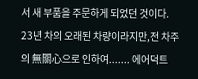서 새 부품을 주문하게 되었던 것이다. 23년 차의 오래된 차량이라지만,전 차주의 無關心으로 인하여....... 에어덕트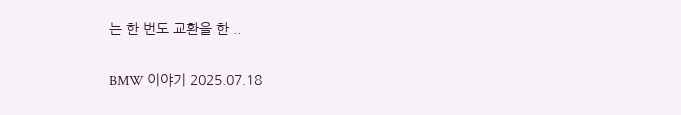는 한 번도 교환을 한 ..

BMW 이야기 2025.07.18